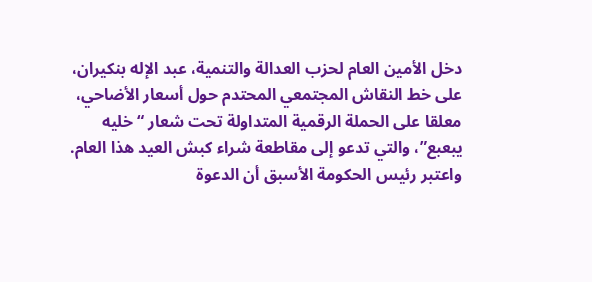دخل الأمين العام لحزب العدالة والتنمية، عبد الإله بنكيران، على خط النقاش المجتمعي المحتدم حول أسعار الأضاحي، معلقا على الحملة الرقمية المتداولة تحت شعار “خليه يبعبع”، والتي تدعو إلى مقاطعة شراء كبش العيد هذا العام.
واعتبر رئيس الحكومة الأسبق أن الدعوة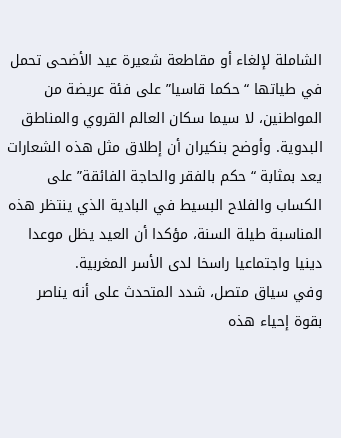الشاملة لإلغاء أو مقاطعة شعيرة عيد الأضحى تحمل في طياتها “حكما قاسيا” على فئة عريضة من المواطنين، لا سيما سكان العالم القروي والمناطق البدوية. وأوضح بنكيران أن إطلاق مثل هذه الشعارات يعد بمثابة “حكم بالفقر والحاجة الفائقة” على الكساب والفلاح البسيط في البادية الذي ينتظر هذه المناسبة طيلة السنة، مؤكدا أن العيد يظل موعدا دينيا واجتماعيا راسخا لدى الأسر المغربية.
وفي سياق متصل، شدد المتحدث على أنه يناصر بقوة إحياء هذه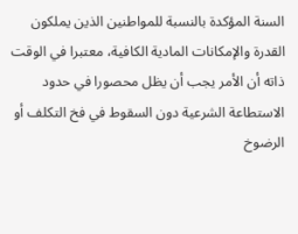السنة المؤكدة بالنسبة للمواطنين الذين يملكون القدرة والإمكانات المادية الكافية، معتبرا في الوقت ذاته أن الأمر يجب أن يظل محصورا في حدود الاستطاعة الشرعية دون السقوط في فخ التكلف أو الرضوخ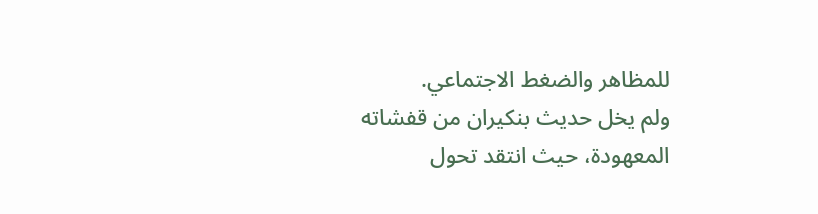للمظاهر والضغط الاجتماعي.
ولم يخل حديث بنكيران من قفشاته المعهودة، حيث انتقد تحول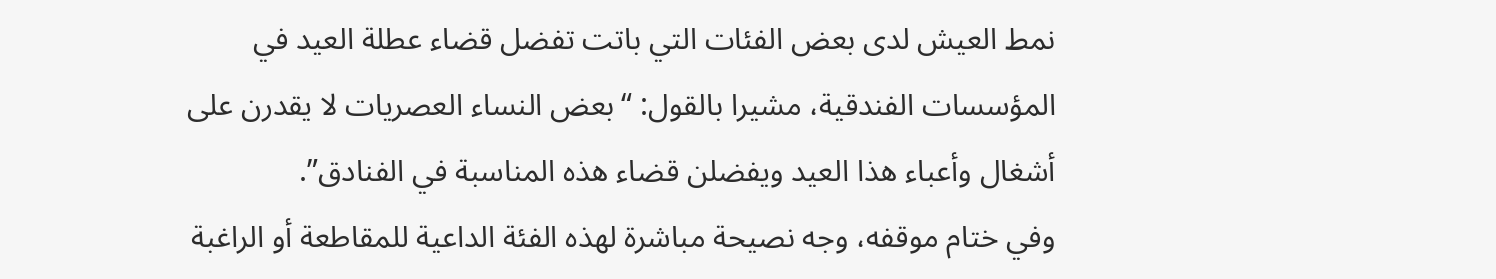نمط العيش لدى بعض الفئات التي باتت تفضل قضاء عطلة العيد في المؤسسات الفندقية، مشيرا بالقول: “بعض النساء العصريات لا يقدرن على أشغال وأعباء هذا العيد ويفضلن قضاء هذه المناسبة في الفنادق”.
وفي ختام موقفه، وجه نصيحة مباشرة لهذه الفئة الداعية للمقاطعة أو الراغبة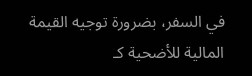في السفر، بضرورة توجيه القيمة المالية للأضحية كـ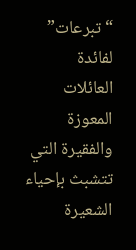“تبرعات” لفائدة العائلات المعوزة والفقيرة التي تتشبث بإحياء الشعيرة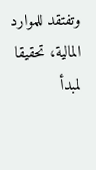وتفتقد للموارد المالية، تحقيقا لمبدأ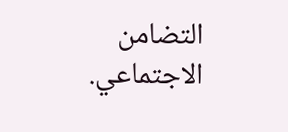التضامن الاجتماعي.